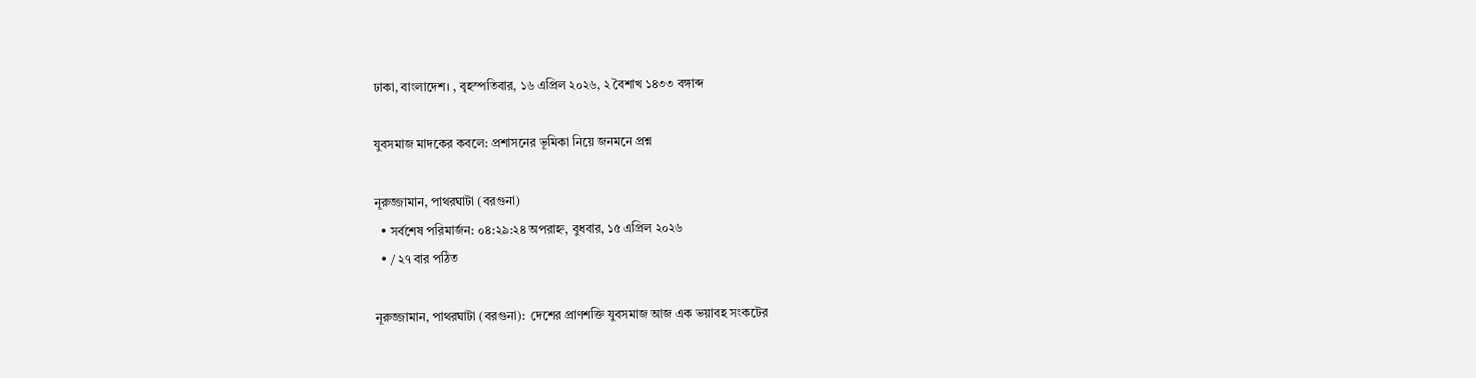ঢাকা, বাংলাদেশ। , বৃহস্পতিবার, ১৬ এপ্রিল ২০২৬, ২ বৈশাখ ১৪৩৩ বঙ্গাব্দ

যুবসমাজ মাদকের কবলে: প্রশাসনের ভূমিকা নিয়ে জনমনে প্রশ্ন

নূরুজ্জামান, পাথরঘাটা (বরগুনা)
  • সর্বশেষ পরিমার্জন: ০৪:২৯:২৪ অপরাহ্ন, বুধবার, ১৫ এপ্রিল ২০২৬
  • / ২৭ বার পঠিত

নূরুজ্জামান, পাথরঘাটা (বরগুনা):  দেশের প্রাণশক্তি যুবসমাজ আজ এক ভয়াবহ সংকটের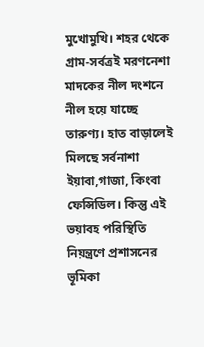মুখোমুখি। শহর থেকে গ্রাম-সর্বত্রই মরণনেশা মাদকের নীল দংশনে নীল হয়ে যাচ্ছে তারুণ্য। হাত বাড়ালেই মিলছে সর্বনাশা ইয়াবা,গাজা, কিংবা ফেন্সিডিল। কিন্তু এই ভয়াবহ পরিস্থিতি নিয়ন্ত্রণে প্রশাসনের ভূমিকা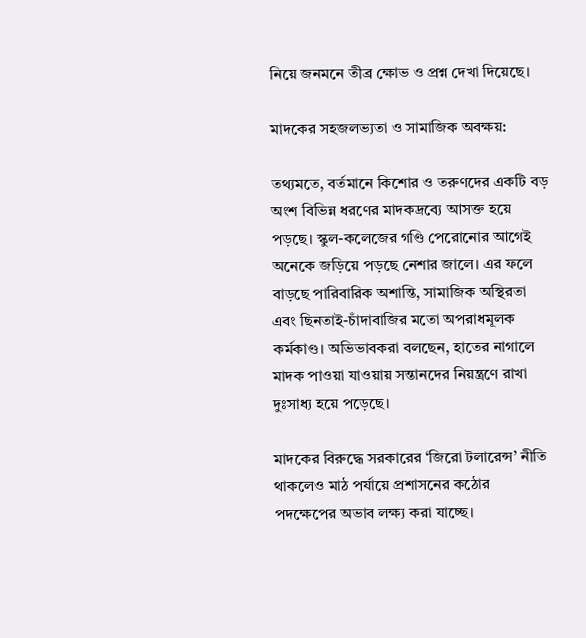নিয়ে জনমনে তীব্র ক্ষোভ ও প্রশ্ন দেখা দিয়েছে।

মাদকের সহজলভ্যতা ও সামাজিক অবক্ষয়:

তথ্যমতে, বর্তমানে কিশোর ও তরুণদের একটি বড় অংশ বিভিন্ন ধরণের মাদকদ্রব্যে আসক্ত হয়ে পড়ছে। স্কুল-কলেজের গণ্ডি পেরোনোর আগেই অনেকে জড়িয়ে পড়ছে নেশার জালে। এর ফলে বাড়ছে পারিবারিক অশান্তি, সামাজিক অস্থিরতা এবং ছিনতাই-চাঁদাবাজির মতো অপরাধমূলক কর্মকাণ্ড। অভিভাবকরা বলছেন, হাতের নাগালে মাদক পাওয়া যাওয়ায় সন্তানদের নিয়ন্ত্রণে রাখা দুঃসাধ্য হয়ে পড়েছে।

মাদকের বিরুদ্ধে সরকারের ‘জিরো টলারেন্স’ নীতি থাকলেও মাঠ পর্যায়ে প্রশাসনের কঠোর পদক্ষেপের অভাব লক্ষ্য করা যাচ্ছে।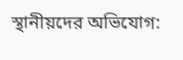স্থানীয়দের অভিযোগ: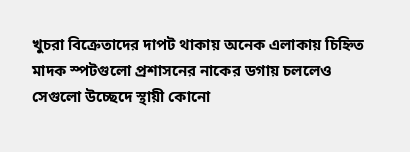খুচরা বিক্রেতাদের দাপট থাকায় অনেক এলাকায় চিহ্নিত মাদক স্পটগুলো প্রশাসনের নাকের ডগায় চললেও সেগুলো উচ্ছেদে স্থায়ী কোনো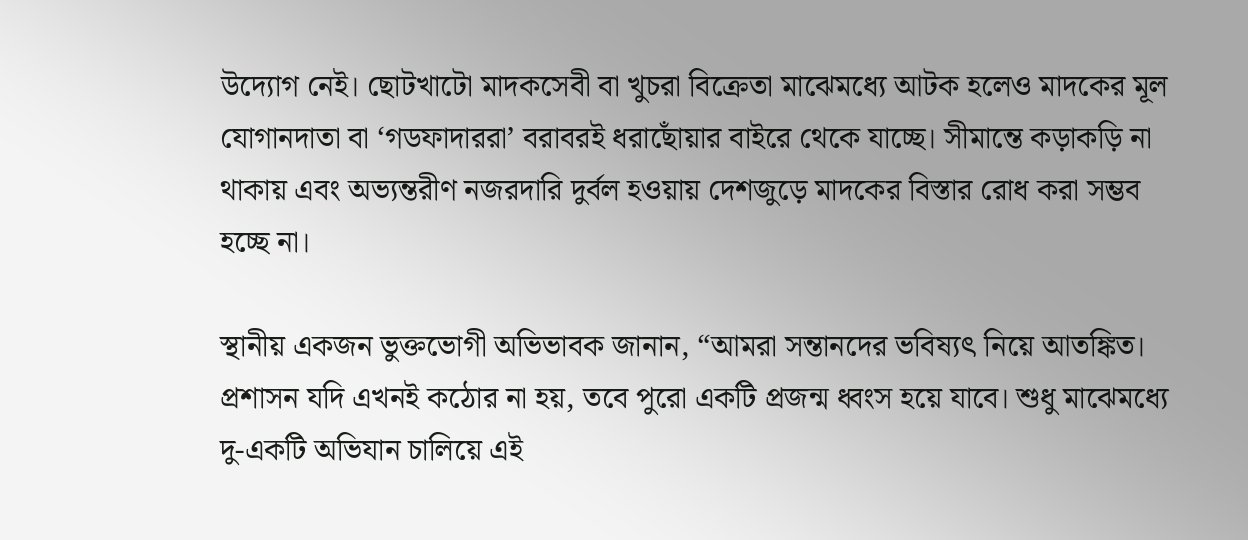উদ্যোগ নেই। ছোটখাটো মাদকসেবী বা খুচরা বিক্রেতা মাঝেমধ্যে আটক হলেও মাদকের মূল যোগানদাতা বা ‘গডফাদাররা’ বরাবরই ধরাছোঁয়ার বাইরে থেকে যাচ্ছে। সীমান্তে কড়াকড়ি না থাকায় এবং অভ্যন্তরীণ নজরদারি দুর্বল হওয়ায় দেশজুড়ে মাদকের বিস্তার রোধ করা সম্ভব হচ্ছে না।

স্থানীয় একজন ভুক্তভোগী অভিভাবক জানান, “আমরা সন্তানদের ভবিষ্যৎ নিয়ে আতঙ্কিত। প্রশাসন যদি এখনই কঠোর না হয়, তবে পুরো একটি প্রজন্ম ধ্বংস হয়ে যাবে। শুধু মাঝেমধ্যে দু-একটি অভিযান চালিয়ে এই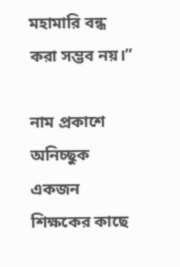মহামারি বন্ধ করা সম্ভব নয়।”

নাম প্রকাশে অনিচ্ছুক একজন শিক্ষকের কাছে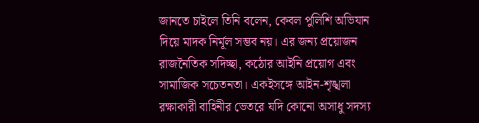জানতে চাইলে তিনি বলেন, কেবল পুলিশি অভিযান দিয়ে মাদক নির্মূল সম্ভব নয়। এর জন্য প্রয়োজন রাজনৈতিক সদিচ্ছা, কঠোর আইনি প্রয়োগ এবং সামাজিক সচেতনতা। একইসঙ্গে আইন-শৃঙ্খলা রক্ষাকারী বাহিনীর ভেতরে যদি কোনো অসাধু সদস্য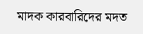মাদক কারবারিদের মদত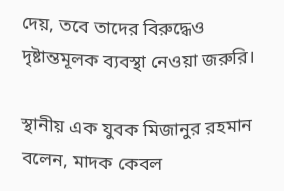দেয়, তবে তাদের বিরুদ্ধেও দৃষ্টান্তমূলক ব্যবস্থা নেওয়া জরুরি।

স্থানীয় এক যুবক মিজানুর রহমান বলেন, মাদক কেবল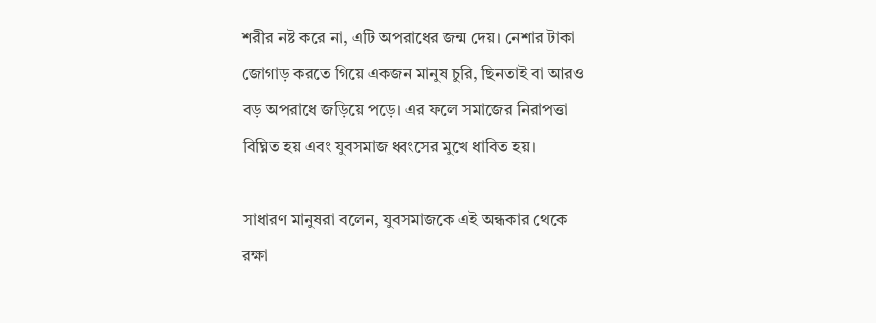শরীর নষ্ট করে না, এটি অপরাধের জন্ম দেয়। নেশার টাকা জোগাড় করতে গিয়ে একজন মানুষ চুরি, ছিনতাই বা আরও বড় অপরাধে জড়িয়ে পড়ে। এর ফলে সমাজের নিরাপত্তা বিঘ্নিত হয় এবং যুবসমাজ ধ্বংসের মুখে ধাবিত হয়।

সাধারণ মানুষরা বলেন, যুবসমাজকে এই অন্ধকার থেকে রক্ষা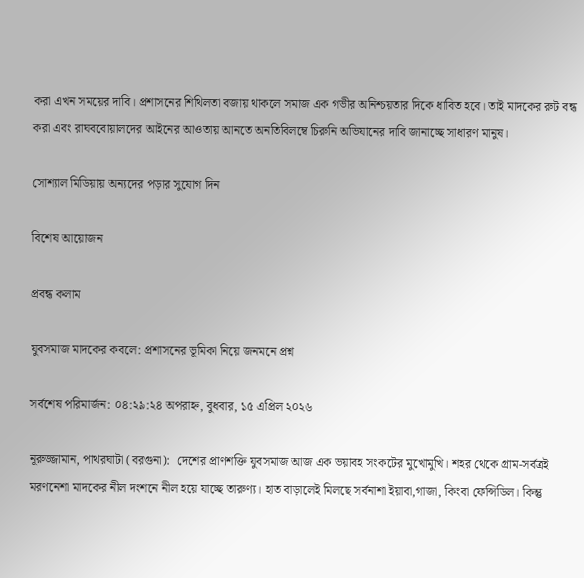করা এখন সময়ের দাবি। প্রশাসনের শিথিলতা বজায় থাকলে সমাজ এক গভীর অনিশ্চয়তার দিকে ধাবিত হবে। তাই মাদকের রুট বন্ধ করা এবং রাঘববোয়ালদের আইনের আওতায় আনতে অনতিবিলম্বে চিরুনি অভিযানের দাবি জানাচ্ছে সাধারণ মানুষ।

সোশ্যাল মিডিয়ায় অন্যদের পড়ার সুযোগ দিন

বিশেষ আয়োজন

প্রবন্ধ কলাম

যুবসমাজ মাদকের কবলে: প্রশাসনের ভূমিকা নিয়ে জনমনে প্রশ্ন

সর্বশেষ পরিমার্জন: ০৪:২৯:২৪ অপরাহ্ন, বুধবার, ১৫ এপ্রিল ২০২৬

নূরুজ্জামান, পাথরঘাটা (বরগুনা):  দেশের প্রাণশক্তি যুবসমাজ আজ এক ভয়াবহ সংকটের মুখোমুখি। শহর থেকে গ্রাম-সর্বত্রই মরণনেশা মাদকের নীল দংশনে নীল হয়ে যাচ্ছে তারুণ্য। হাত বাড়ালেই মিলছে সর্বনাশা ইয়াবা,গাজা, কিংবা ফেন্সিডিল। কিন্তু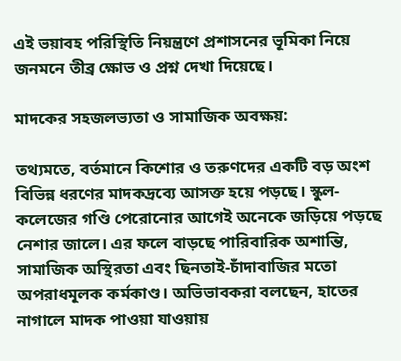এই ভয়াবহ পরিস্থিতি নিয়ন্ত্রণে প্রশাসনের ভূমিকা নিয়ে জনমনে তীব্র ক্ষোভ ও প্রশ্ন দেখা দিয়েছে।

মাদকের সহজলভ্যতা ও সামাজিক অবক্ষয়:

তথ্যমতে, বর্তমানে কিশোর ও তরুণদের একটি বড় অংশ বিভিন্ন ধরণের মাদকদ্রব্যে আসক্ত হয়ে পড়ছে। স্কুল-কলেজের গণ্ডি পেরোনোর আগেই অনেকে জড়িয়ে পড়ছে নেশার জালে। এর ফলে বাড়ছে পারিবারিক অশান্তি, সামাজিক অস্থিরতা এবং ছিনতাই-চাঁদাবাজির মতো অপরাধমূলক কর্মকাণ্ড। অভিভাবকরা বলছেন, হাতের নাগালে মাদক পাওয়া যাওয়ায়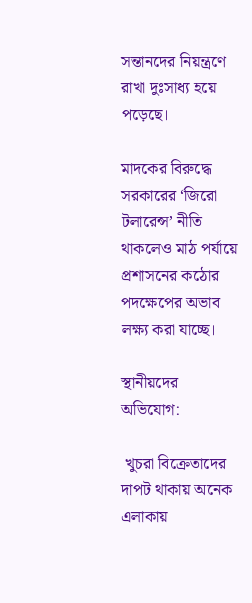সন্তানদের নিয়ন্ত্রণে রাখা দুঃসাধ্য হয়ে পড়েছে।

মাদকের বিরুদ্ধে সরকারের ‘জিরো টলারেন্স’ নীতি থাকলেও মাঠ পর্যায়ে প্রশাসনের কঠোর পদক্ষেপের অভাব লক্ষ্য করা যাচ্ছে।

স্থানীয়দের অভিযোগ:

 খুচরা বিক্রেতাদের দাপট থাকায় অনেক এলাকায়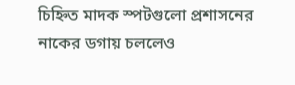চিহ্নিত মাদক স্পটগুলো প্রশাসনের নাকের ডগায় চললেও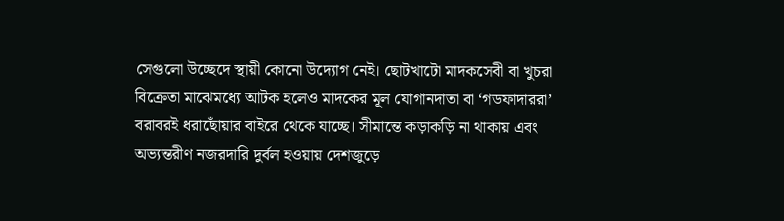সেগুলো উচ্ছেদে স্থায়ী কোনো উদ্যোগ নেই। ছোটখাটো মাদকসেবী বা খুচরা বিক্রেতা মাঝেমধ্যে আটক হলেও মাদকের মূল যোগানদাতা বা ‘গডফাদাররা’ বরাবরই ধরাছোঁয়ার বাইরে থেকে যাচ্ছে। সীমান্তে কড়াকড়ি না থাকায় এবং অভ্যন্তরীণ নজরদারি দুর্বল হওয়ায় দেশজুড়ে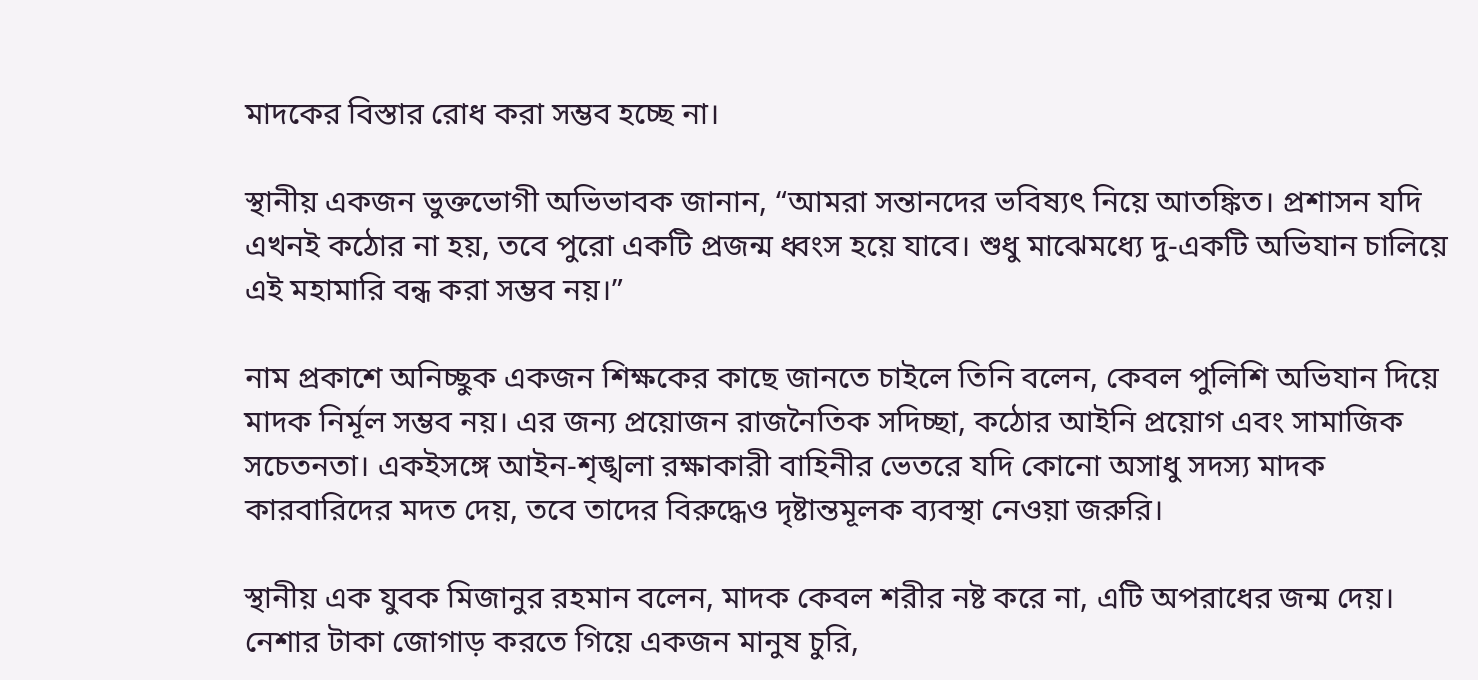মাদকের বিস্তার রোধ করা সম্ভব হচ্ছে না।

স্থানীয় একজন ভুক্তভোগী অভিভাবক জানান, “আমরা সন্তানদের ভবিষ্যৎ নিয়ে আতঙ্কিত। প্রশাসন যদি এখনই কঠোর না হয়, তবে পুরো একটি প্রজন্ম ধ্বংস হয়ে যাবে। শুধু মাঝেমধ্যে দু-একটি অভিযান চালিয়ে এই মহামারি বন্ধ করা সম্ভব নয়।”

নাম প্রকাশে অনিচ্ছুক একজন শিক্ষকের কাছে জানতে চাইলে তিনি বলেন, কেবল পুলিশি অভিযান দিয়ে মাদক নির্মূল সম্ভব নয়। এর জন্য প্রয়োজন রাজনৈতিক সদিচ্ছা, কঠোর আইনি প্রয়োগ এবং সামাজিক সচেতনতা। একইসঙ্গে আইন-শৃঙ্খলা রক্ষাকারী বাহিনীর ভেতরে যদি কোনো অসাধু সদস্য মাদক কারবারিদের মদত দেয়, তবে তাদের বিরুদ্ধেও দৃষ্টান্তমূলক ব্যবস্থা নেওয়া জরুরি।

স্থানীয় এক যুবক মিজানুর রহমান বলেন, মাদক কেবল শরীর নষ্ট করে না, এটি অপরাধের জন্ম দেয়। নেশার টাকা জোগাড় করতে গিয়ে একজন মানুষ চুরি,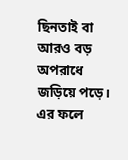ছিনতাই বা আরও বড় অপরাধে জড়িয়ে পড়ে। এর ফলে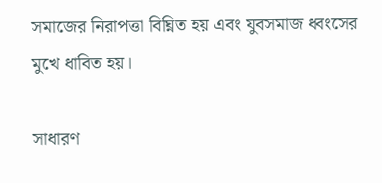সমাজের নিরাপত্তা বিঘ্নিত হয় এবং যুবসমাজ ধ্বংসের মুখে ধাবিত হয়।

সাধারণ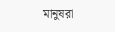মানুষরা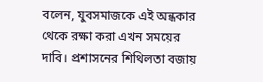বলেন, যুবসমাজকে এই অন্ধকার থেকে রক্ষা করা এখন সময়ের দাবি। প্রশাসনের শিথিলতা বজায়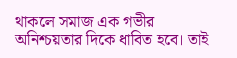থাকলে সমাজ এক গভীর অনিশ্চয়তার দিকে ধাবিত হবে। তাই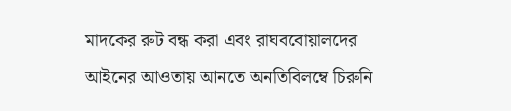মাদকের রুট বন্ধ করা এবং রাঘববোয়ালদের আইনের আওতায় আনতে অনতিবিলম্বে চিরুনি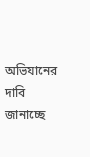অভিযানের দাবি জানাচ্ছে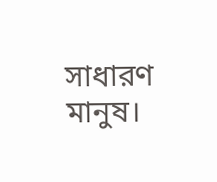সাধারণ মানুষ।